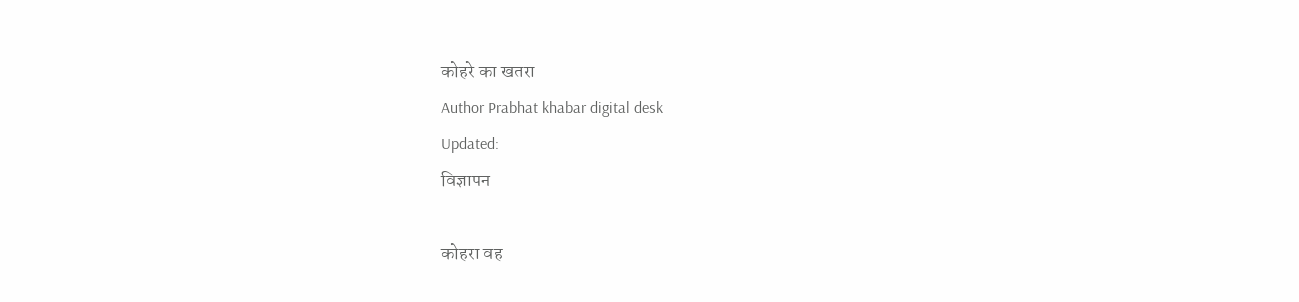कोहरे का खतरा
Author Prabhat khabar digital desk
Updated:
विज्ञापन

कोहरा वह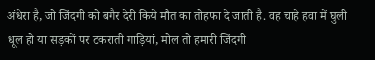अंधेरा है, जो जिंदगी को बगैर देरी किये मौत का तोहफा दे जाती है. वह चाहे हवा में घुली धूल हो या सड़कों पर टकराती गाड़ियां, मोल तो हमारी जिंदगी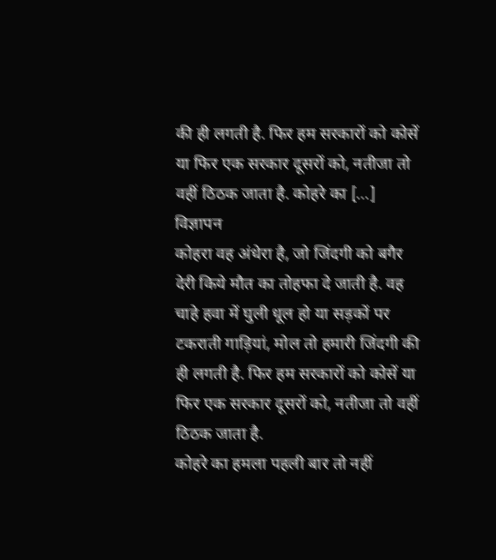की ही लगती है. फिर हम सरकारों को कोसें या फिर एक सरकार दूसरों को, नतीजा तो वहीं ठिठक जाता है. कोहरे का […]
विज्ञापन
कोहरा वह अंधेरा है, जो जिंदगी को बगैर देरी किये मौत का तोहफा दे जाती है. वह चाहे हवा में घुली धूल हो या सड़कों पर टकराती गाड़ियां, मोल तो हमारी जिंदगी की ही लगती है. फिर हम सरकारों को कोसें या फिर एक सरकार दूसरों को, नतीजा तो वहीं ठिठक जाता है.
कोहरे का हमला पहली बार तो नहीं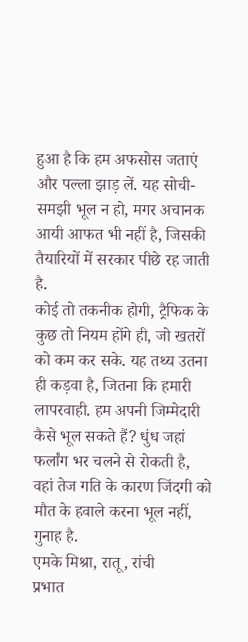हुआ है कि हम अफसोस जताएं और पल्ला झाड़ लें. यह सोची-समझी भूल न हो, मगर अचानक आयी आफत भी नहीं है, जिसकी तैयारियों में सरकार पीछे रह जाती है.
कोई तो तकनीक होगी, ट्रैफिक के कुछ तो नियम होंगे ही, जो खतरों को कम कर सके. यह तथ्य उतना ही कड़वा है, जितना कि हमारी लापरवाही. हम अपनी जिम्मेदारी कैसे भूल सकते हैं? धुंध जहां फर्लांग भर चलने से रोकती है, वहां तेज गति के कारण जिंदगी को मौत के हवाले करना भूल नहीं, गुनाह है.
एमके मिश्रा, रातू, रांची
प्रभात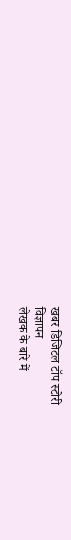खबर डिजिटल टॉप स्टोरी
विज्ञापन
लेखक के बारे में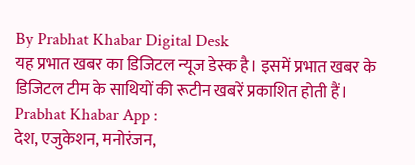By Prabhat Khabar Digital Desk
यह प्रभात खबर का डिजिटल न्यूज डेस्क है। इसमें प्रभात खबर के डिजिटल टीम के साथियों की रूटीन खबरें प्रकाशित होती हैं।
Prabhat Khabar App :
देश, एजुकेशन, मनोरंजन,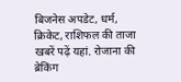बिजनेस अपडेट, धर्म, क्रिकेट, राशिफल की ताजा खबरें पढ़ें यहां. रोजाना की ब्रेकिंग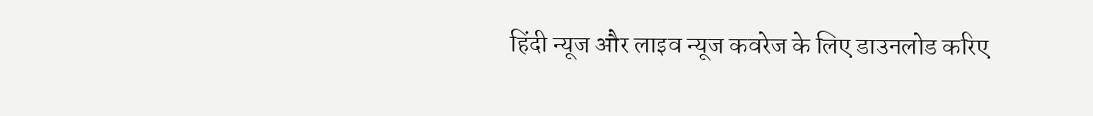हिंदी न्यूज और लाइव न्यूज कवरेज के लिए डाउनलोड करिए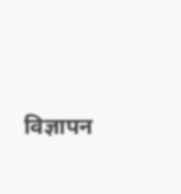विज्ञापन